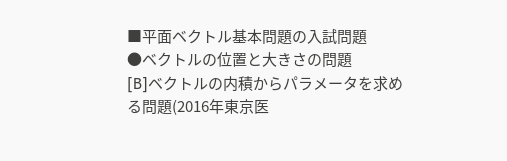■平面ベクトル基本問題の入試問題
●ベクトルの位置と大きさの問題
[B]ベクトルの内積からパラメータを求める問題(2016年東京医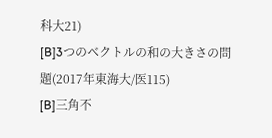科大21)
[B]3つのベクトルの和の大きさの問題(2017年東海大/医115)
[B]三角不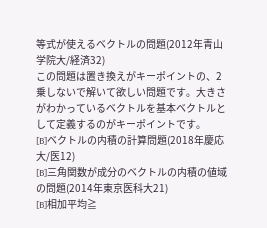等式が使えるベクトルの問題(2012年青山学院大/経済32)
この問題は置き換えがキーポイントの、2乗しないで解いて欲しい問題です。大きさがわかっているベクトルを基本ベクトルとして定義するのがキーポイントです。
[B]ベクトルの内積の計算問題(2018年慶応大/医12)
[B]三角関数が成分のベクトルの内積の値域の問題(2014年東京医科大21)
[B]相加平均≧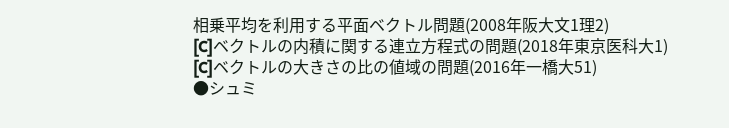相乗平均を利用する平面ベクトル問題(2008年阪大文1理2)
[C]ベクトルの内積に関する連立方程式の問題(2018年東京医科大1)
[C]ベクトルの大きさの比の値域の問題(2016年一橋大51)
●シュミ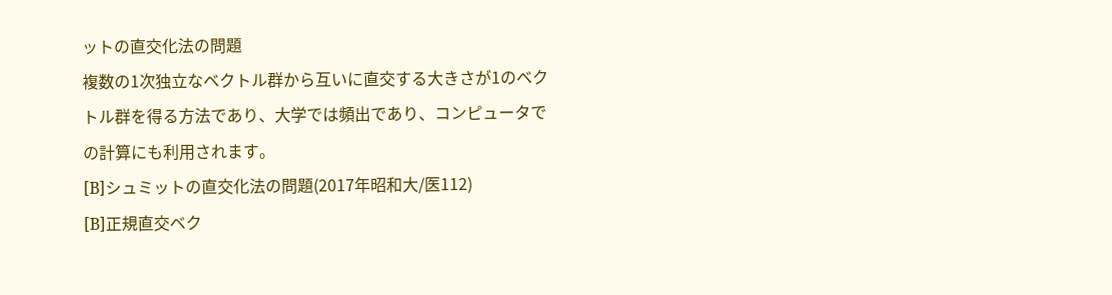ットの直交化法の問題
複数の1次独立なベクトル群から互いに直交する大きさが1のベクトル群を得る方法であり、大学では頻出であり、コンピュータでの計算にも利用されます。
[B]シュミットの直交化法の問題(2017年昭和大/医112)
[B]正規直交ベク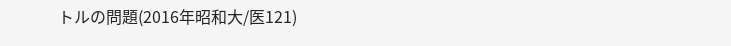トルの問題(2016年昭和大/医121)